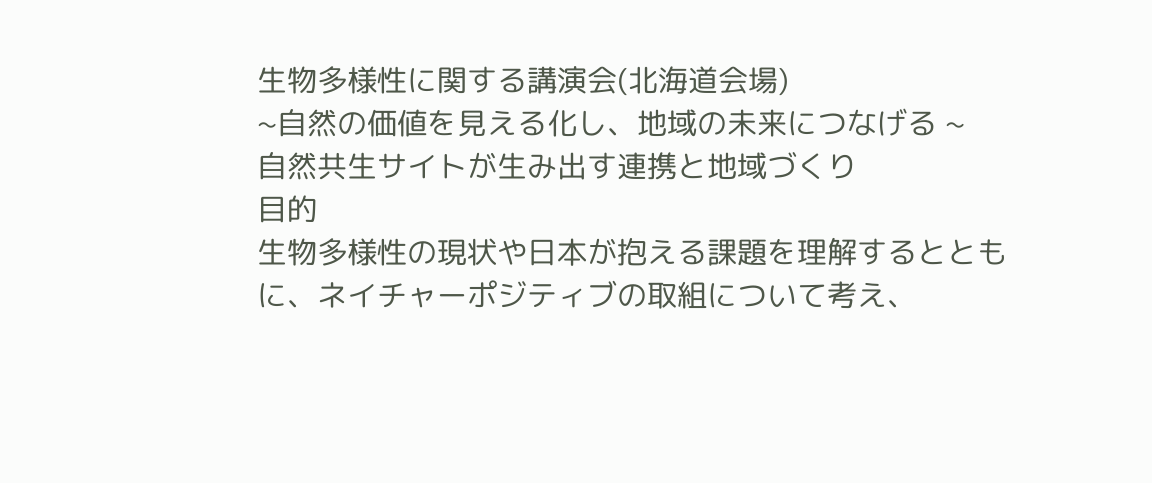生物多様性に関する講演会(北海道会場)
~自然の価値を見える化し、地域の未来につなげる ~
自然共生サイトが生み出す連携と地域づくり
目的
生物多様性の現状や日本が抱える課題を理解するとともに、ネイチャーポジティブの取組について考え、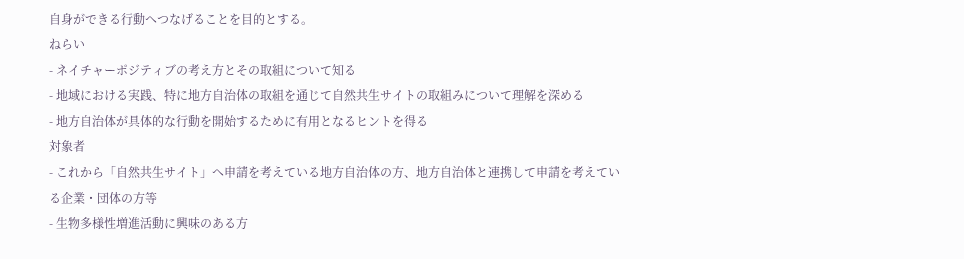自身ができる行動へつなげることを目的とする。
ねらい
- ネイチャーポジティブの考え方とその取組について知る
- 地域における実践、特に地方自治体の取組を通じて自然共生サイトの取組みについて理解を深める
- 地方自治体が具体的な行動を開始するために有用となるヒントを得る
対象者
- これから「自然共生サイト」へ申請を考えている地方自治体の方、地方自治体と連携して申請を考えている企業・団体の方等
- 生物多様性増進活動に興味のある方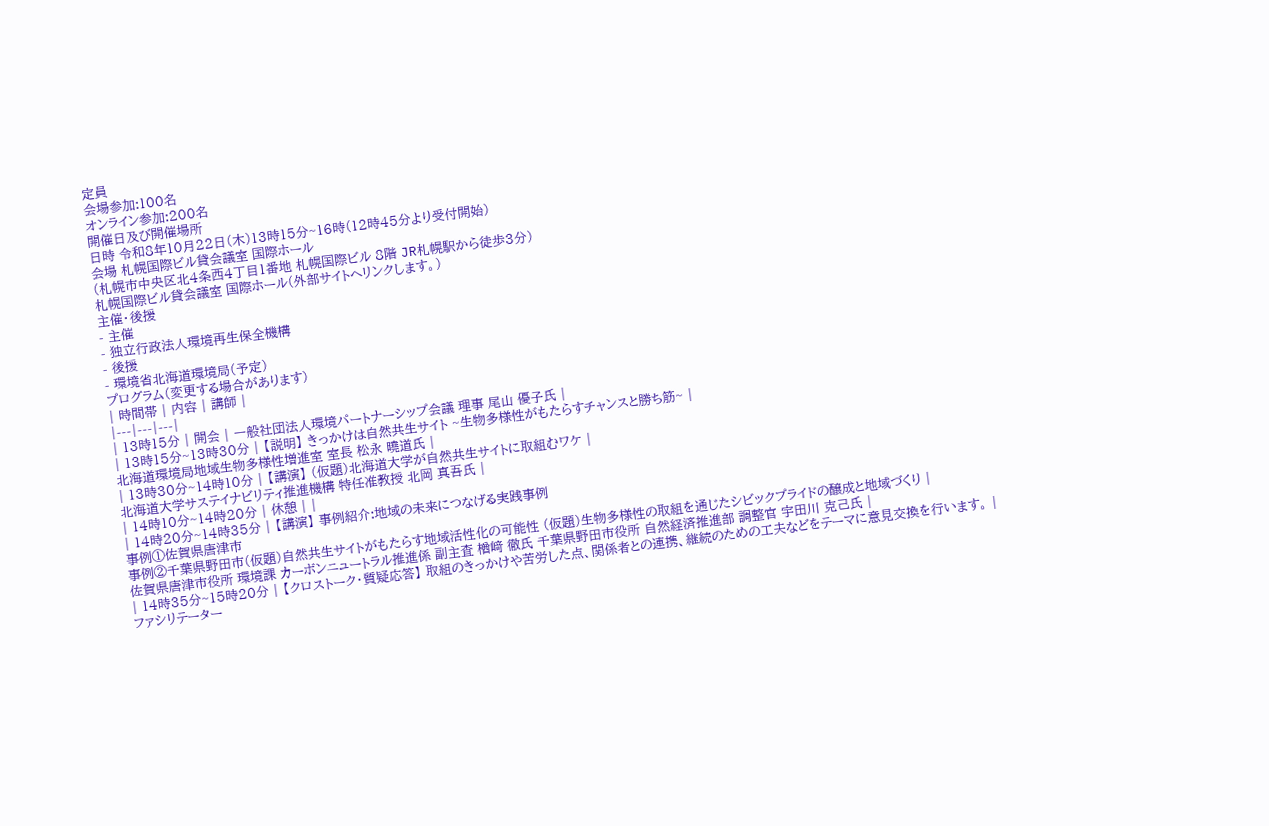定員
会場参加:100名
オンライン参加:200名
開催日及び開催場所
日時 令和8年10月22日(木)13時15分~16時(12時45分より受付開始)
会場 札幌国際ビル貸会議室 国際ホール
(札幌市中央区北4条西4丁目1番地 札幌国際ビル 8階 JR札幌駅から徒歩3分)
札幌国際ビル貸会議室 国際ホール(外部サイトへリンクします。)
主催・後援
- 主催
- 独立行政法人環境再生保全機構
- 後援
- 環境省北海道環境局(予定)
プログラム(変更する場合があります)
| 時間帯 | 内容 | 講師 |
|---|---|---|
| 13時15分 | 開会 | 一般社団法人環境パートナーシップ会議 理事 尾山 優子氏 |
| 13時15分~13時30分 | 【説明】 きっかけは自然共生サイト ~生物多様性がもたらすチャンスと勝ち筋~ |
北海道環境局地域生物多様性増進室 室長 松永 曉道氏 |
| 13時30分~14時10分 | 【講演】 (仮題)北海道大学が自然共生サイトに取組むワケ |
北海道大学サステイナビリティ推進機構 特任准教授 北岡 真吾氏 |
| 14時10分~14時20分 | 休憩 | |
| 14時20分~14時35分 | 【講演】 事例紹介:地域の未来につなげる実践事例
事例①佐賀県唐津市
事例②千葉県野田市(仮題)自然共生サイトがもたらす地域活性化の可能性 (仮題)生物多様性の取組を通じたシビックプライドの醸成と地域づくり |
佐賀県唐津市役所 環境課 カーボンニュートラル推進係 副主査 楢﨑 徹氏 千葉県野田市役所 自然経済推進部 調整官 宇田川 克己氏 |
| 14時35分~15時20分 | 【クロストーク・質疑応答】 取組のきっかけや苦労した点、関係者との連携、継続のための工夫などをテーマに意見交換を行います。 |
ファシリテーター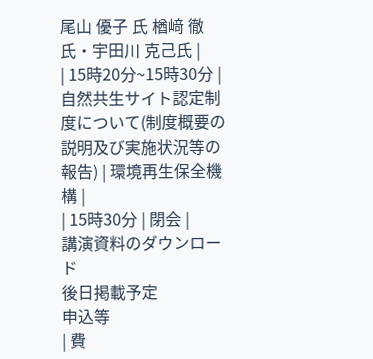尾山 優子 氏 楢﨑 徹氏・宇田川 克己氏 |
| 15時20分~15時30分 | 自然共生サイト認定制度について(制度概要の説明及び実施状況等の報告) | 環境再生保全機構 |
| 15時30分 | 閉会 |
講演資料のダウンロード
後日掲載予定
申込等
| 費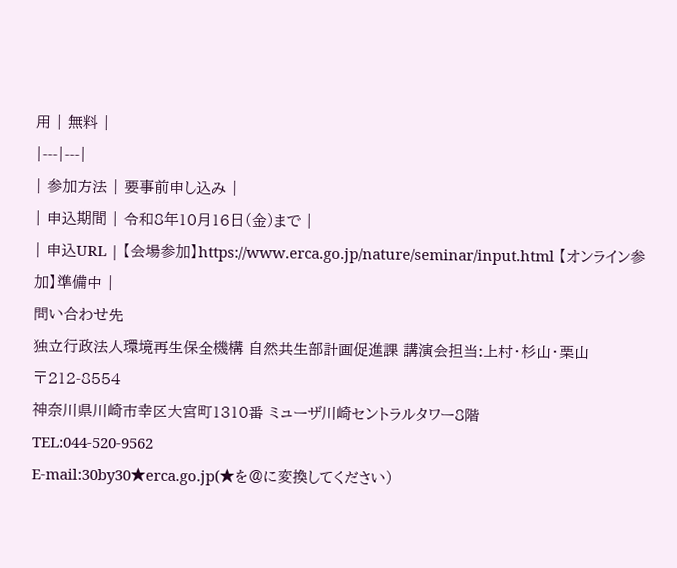用 | 無料 |
|---|---|
| 参加方法 | 要事前申し込み |
| 申込期間 | 令和8年10月16日(金)まで |
| 申込URL | 【会場参加】https://www.erca.go.jp/nature/seminar/input.html 【オンライン参加】準備中 |
問い合わせ先
独立行政法人環境再生保全機構 自然共生部計画促進課 講演会担当:上村・杉山・栗山
〒212-8554
神奈川県川崎市幸区大宮町1310番 ミューザ川崎セントラルタワー8階
TEL:044-520-9562
E-mail:30by30★erca.go.jp(★を@に変換してください)